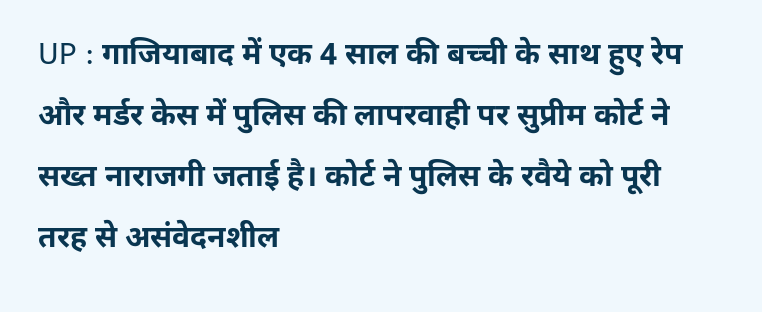UP : गाजियाबाद में एक 4 साल की बच्ची के साथ हुए रेप और मर्डर केस में पुलिस की लापरवाही पर सुप्रीम कोर्ट ने सख्त नाराजगी जताई है। कोर्ट ने पुलिस के रवैये को पूरी तरह से असंवेदनशील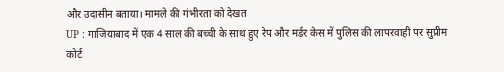और उदासीन बताया। मामले की गंभीरता को देखत
UP : गाजियाबाद में एक 4 साल की बच्ची के साथ हुए रेप और मर्डर केस में पुलिस की लापरवाही पर सुप्रीम कोर्ट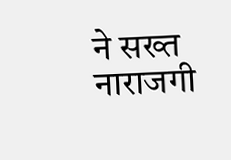ने सख्त नाराजगी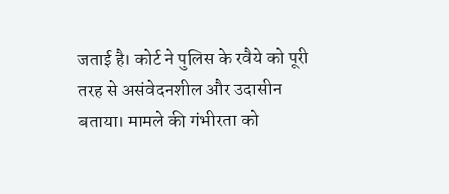जताई है। कोर्ट ने पुलिस के रवैये को पूरी तरह से असंवेदनशील और उदासीन बताया। मामले की गंभीरता को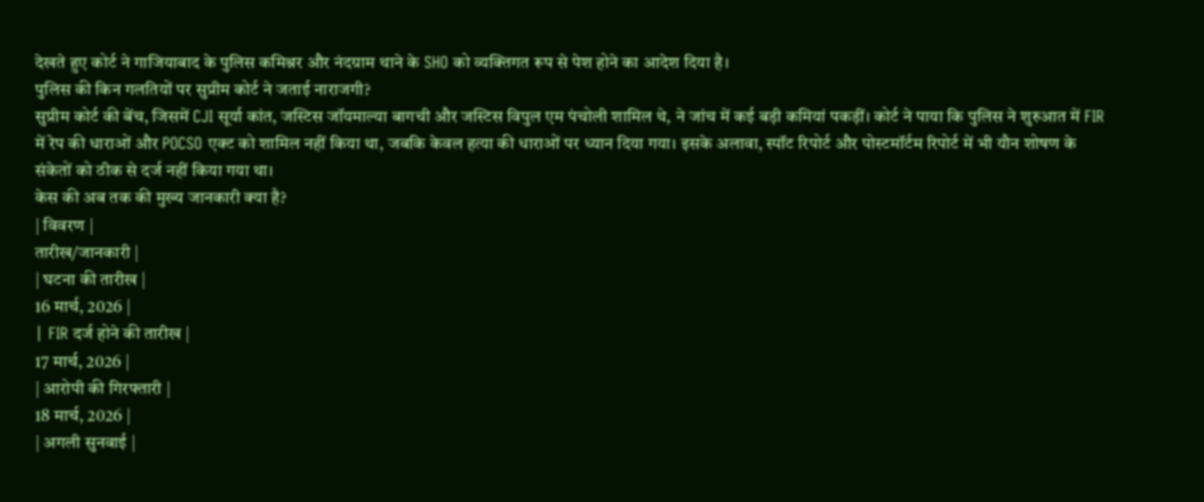देखते हुए कोर्ट ने गाजियाबाद के पुलिस कमिश्नर और नंदग्राम थाने के SHO को व्यक्तिगत रूप से पेश होने का आदेश दिया है।
पुलिस की किन गलतियों पर सुप्रीम कोर्ट ने जताई नाराजगी?
सुप्रीम कोर्ट की बेंच, जिसमें CJI सूर्या कांत, जस्टिस जॉयमाल्या बागची और जस्टिस विपुल एम पंचोली शामिल थे, ने जांच में कई बड़ी कमियां पकड़ीं। कोर्ट ने पाया कि पुलिस ने शुरुआत में FIR में रेप की धाराओं और POCSO एक्ट को शामिल नहीं किया था, जबकि केवल हत्या की धाराओं पर ध्यान दिया गया। इसके अलावा, स्पॉट रिपोर्ट और पोस्टमॉर्टम रिपोर्ट में भी यौन शोषण के संकेतों को ठीक से दर्ज नहीं किया गया था।
केस की अब तक की मुख्य जानकारी क्या है?
| विवरण |
तारीख/जानकारी |
| घटना की तारीख |
16 मार्च, 2026 |
| FIR दर्ज होने की तारीख |
17 मार्च, 2026 |
| आरोपी की गिरफ्तारी |
18 मार्च, 2026 |
| अगली सुनवाई |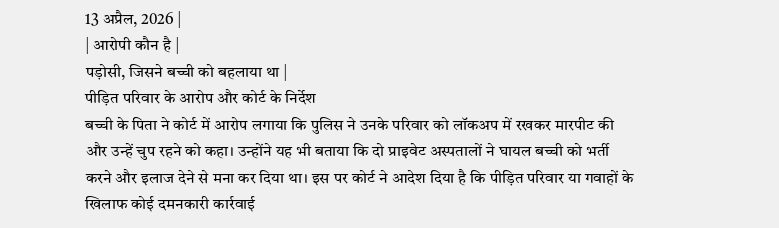13 अप्रैल, 2026 |
| आरोपी कौन है |
पड़ोसी, जिसने बच्ची को बहलाया था |
पीड़ित परिवार के आरोप और कोर्ट के निर्देश
बच्ची के पिता ने कोर्ट में आरोप लगाया कि पुलिस ने उनके परिवार को लॉकअप में रखकर मारपीट की और उन्हें चुप रहने को कहा। उन्होंने यह भी बताया कि दो प्राइवेट अस्पतालों ने घायल बच्ची को भर्ती करने और इलाज देने से मना कर दिया था। इस पर कोर्ट ने आदेश दिया है कि पीड़ित परिवार या गवाहों के खिलाफ कोई दमनकारी कार्रवाई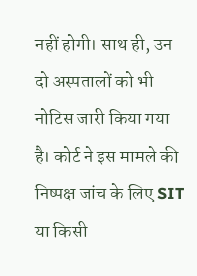नहीं होगी। साथ ही, उन दो अस्पतालों को भी नोटिस जारी किया गया है। कोर्ट ने इस मामले की निष्पक्ष जांच के लिए SIT या किसी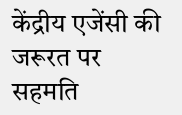केंद्रीय एजेंसी की जरूरत पर सहमति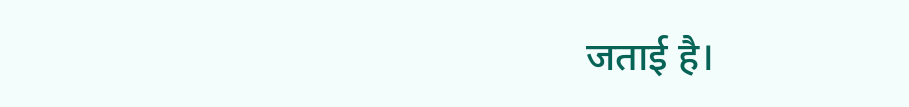जताई है।